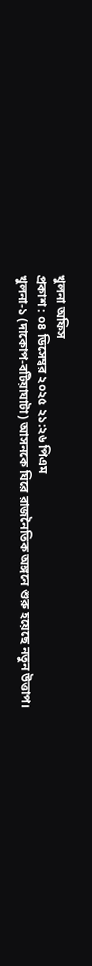খুলনা অফিস
প্রকাশ : ০৪ ডিসেম্বর ২০২৫ ২১:২৬ পিএম
খুলনা-১ (দাকোপ-বটিয়াঘাটা) আসনকে ঘিরে রাজনৈতিক অঙ্গনে শুরু হয়েছে নতুন উত্তাপ।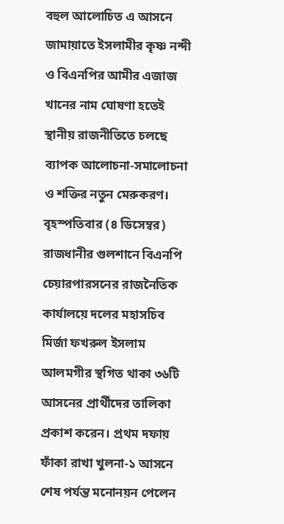বহুল আলোচিত এ আসনে জামায়াতে ইসলামীর কৃষ্ণ নন্দী ও বিএনপির আমীর এজাজ খানের নাম ঘোষণা হতেই স্থানীয় রাজনীতিতে চলছে ব্যাপক আলোচনা-সমালোচনা ও শক্তির নতুন মেরুকরণ।
বৃহস্পতিবার (৪ ডিসেম্বর) রাজধানীর গুলশানে বিএনপি চেয়ারপারসনের রাজনৈতিক কার্যালয়ে দলের মহাসচিব মির্জা ফখরুল ইসলাম আলমগীর স্থগিত থাকা ৩৬টি আসনের প্রার্থীদের তালিকা প্রকাশ করেন। প্রথম দফায় ফাঁকা রাখা খুলনা-১ আসনে শেষ পর্যন্ত মনোনয়ন পেলেন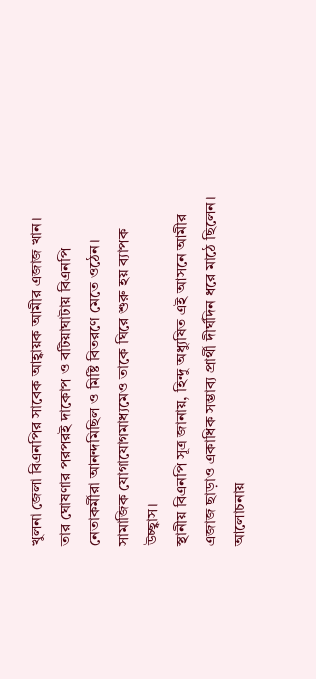খুলনা জেলা বিএনপির সাবেক আহ্বায়ক আমীর এজাজ খান। তার ঘোষণার পরপরই দাকোপ ও বটিয়াঘাটায় বিএনপি নেতাকর্মীরা আনন্দমিছিল ও মিষ্টি বিতরণে মেতে ওঠেন। সামাজিক যোগাযোগমাধ্যমেও তাকে ঘিরে শুরু হয় ব্যাপক উচ্ছ্বাস।
স্থানীয় বিএনপি সূত্র জানায়, হিন্দু অধ্যুষিত এই আসনে আমীর এজাজ ছাড়াও একাধিক সম্ভাব্য প্রার্থী দীর্ঘদিন ধরে মাঠে ছিলেন। আলোচনায়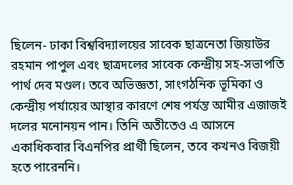ছিলেন- ঢাকা বিশ্ববিদ্যালয়ের সাবেক ছাত্রনেতা জিয়াউর রহমান পাপুল এবং ছাত্রদলের সাবেক কেন্দ্রীয় সহ-সভাপতি পার্থ দেব মণ্ডল। তবে অভিজ্ঞতা, সাংগঠনিক ভূমিকা ও কেন্দ্রীয় পর্যায়ের আস্থার কারণে শেষ পর্যন্ত আমীর এজাজই দলের মনোনয়ন পান। তিনি অতীতেও এ আসনে একাধিকবার বিএনপির প্রার্থী ছিলেন, তবে কখনও বিজয়ী হতে পারেননি।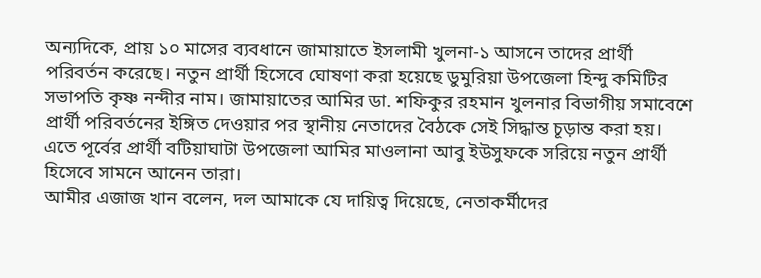অন্যদিকে, প্রায় ১০ মাসের ব্যবধানে জামায়াতে ইসলামী খুলনা-১ আসনে তাদের প্রার্থী পরিবর্তন করেছে। নতুন প্রার্থী হিসেবে ঘোষণা করা হয়েছে ডুমুরিয়া উপজেলা হিন্দু কমিটির সভাপতি কৃষ্ণ নন্দীর নাম। জামায়াতের আমির ডা. শফিকুর রহমান খুলনার বিভাগীয় সমাবেশে প্রার্থী পরিবর্তনের ইঙ্গিত দেওয়ার পর স্থানীয় নেতাদের বৈঠকে সেই সিদ্ধান্ত চূড়ান্ত করা হয়। এতে পূর্বের প্রার্থী বটিয়াঘাটা উপজেলা আমির মাওলানা আবু ইউসুফকে সরিয়ে নতুন প্রার্থী হিসেবে সামনে আনেন তারা।
আমীর এজাজ খান বলেন, দল আমাকে যে দায়িত্ব দিয়েছে, নেতাকর্মীদের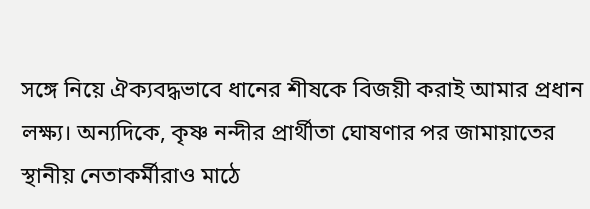সঙ্গে নিয়ে ঐক্যবদ্ধভাবে ধানের শীষকে বিজয়ী করাই আমার প্রধান লক্ষ্য। অন্যদিকে, কৃষ্ণ নন্দীর প্রার্থীতা ঘোষণার পর জামায়াতের স্থানীয় নেতাকর্মীরাও মাঠে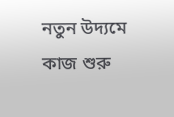নতুন উদ্যমে কাজ শুরু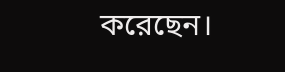করেছেন।